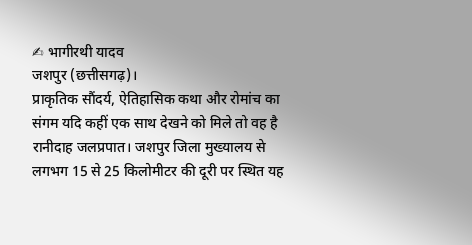✍ भागीरथी यादव
जशपुर (छत्तीसगढ़)।
प्राकृतिक सौंदर्य, ऐतिहासिक कथा और रोमांच का संगम यदि कहीं एक साथ देखने को मिले तो वह है रानीदाह जलप्रपात। जशपुर जिला मुख्यालय से लगभग 15 से 25 किलोमीटर की दूरी पर स्थित यह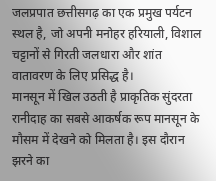जलप्रपात छत्तीसगढ़ का एक प्रमुख पर्यटन स्थल है, जो अपनी मनोहर हरियाली, विशाल चट्टानों से गिरती जलधारा और शांत वातावरण के लिए प्रसिद्ध है।
मानसून में खिल उठती है प्राकृतिक सुंदरता
रानीदाह का सबसे आकर्षक रूप मानसून के मौसम में देखने को मिलता है। इस दौरान झरने का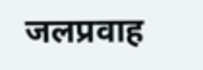जलप्रवाह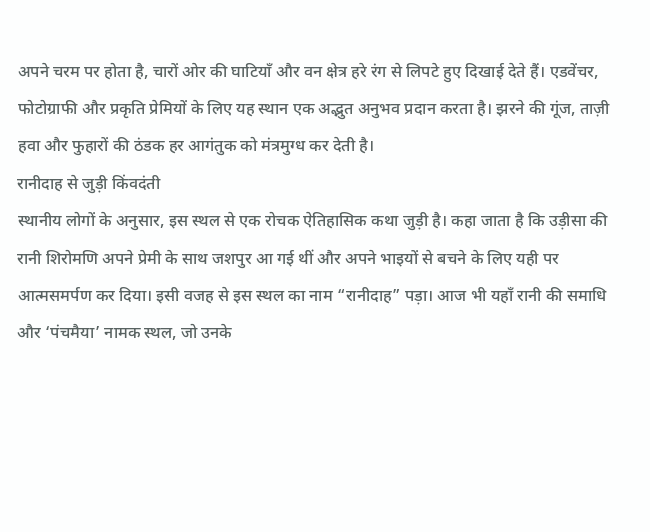अपने चरम पर होता है, चारों ओर की घाटियाँ और वन क्षेत्र हरे रंग से लिपटे हुए दिखाई देते हैं। एडवेंचर, फोटोग्राफी और प्रकृति प्रेमियों के लिए यह स्थान एक अद्भुत अनुभव प्रदान करता है। झरने की गूंज, ताज़ी हवा और फुहारों की ठंडक हर आगंतुक को मंत्रमुग्ध कर देती है।
रानीदाह से जुड़ी किंवदंती
स्थानीय लोगों के अनुसार, इस स्थल से एक रोचक ऐतिहासिक कथा जुड़ी है। कहा जाता है कि उड़ीसा की रानी शिरोमणि अपने प्रेमी के साथ जशपुर आ गई थीं और अपने भाइयों से बचने के लिए यही पर आत्मसमर्पण कर दिया। इसी वजह से इस स्थल का नाम “रानीदाह” पड़ा। आज भी यहाँ रानी की समाधि और ‘पंचमैया’ नामक स्थल, जो उनके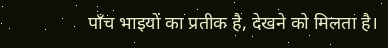पाँच भाइयों का प्रतीक है, देखने को मिलता है।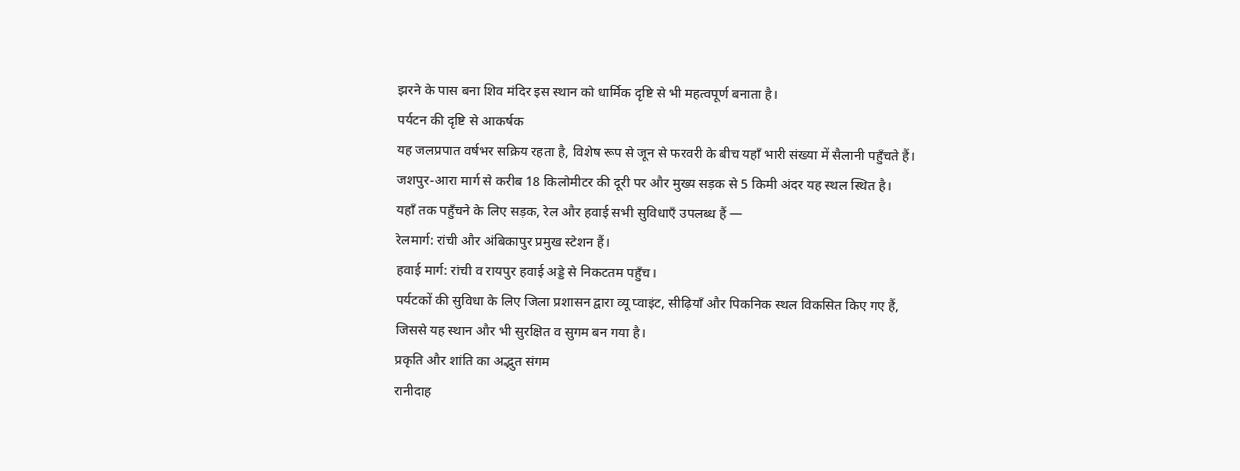झरने के पास बना शिव मंदिर इस स्थान को धार्मिक दृष्टि से भी महत्वपूर्ण बनाता है।
पर्यटन की दृष्टि से आकर्षक
यह जलप्रपात वर्षभर सक्रिय रहता है, विशेष रूप से जून से फरवरी के बीच यहाँ भारी संख्या में सैलानी पहुँचते हैं। जशपुर-आरा मार्ग से करीब 18 किलोमीटर की दूरी पर और मुख्य सड़क से 5 किमी अंदर यह स्थल स्थित है।
यहाँ तक पहुँचने के लिए सड़क, रेल और हवाई सभी सुविधाएँ उपलब्ध हैं —
रेलमार्ग: रांची और अंबिकापुर प्रमुख स्टेशन हैं।
हवाई मार्ग: रांची व रायपुर हवाई अड्डे से निकटतम पहुँच।
पर्यटकों की सुविधा के लिए जिला प्रशासन द्वारा व्यू प्वाइंट, सीढ़ियाँ और पिकनिक स्थल विकसित किए गए हैं, जिससे यह स्थान और भी सुरक्षित व सुगम बन गया है।
प्रकृति और शांति का अद्भुत संगम
रानीदाह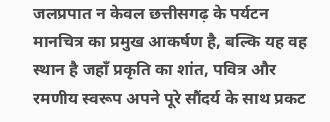जलप्रपात न केवल छत्तीसगढ़ के पर्यटन मानचित्र का प्रमुख आकर्षण है, बल्कि यह वह स्थान है जहाँ प्रकृति का शांत, पवित्र और रमणीय स्वरूप अपने पूरे सौंदर्य के साथ प्रकट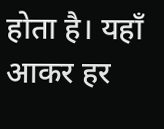होता है। यहाँ आकर हर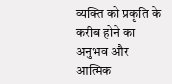व्यक्ति को प्रकृति के करीब होने का अनुभव और आत्मिक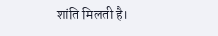शांति मिलती है।